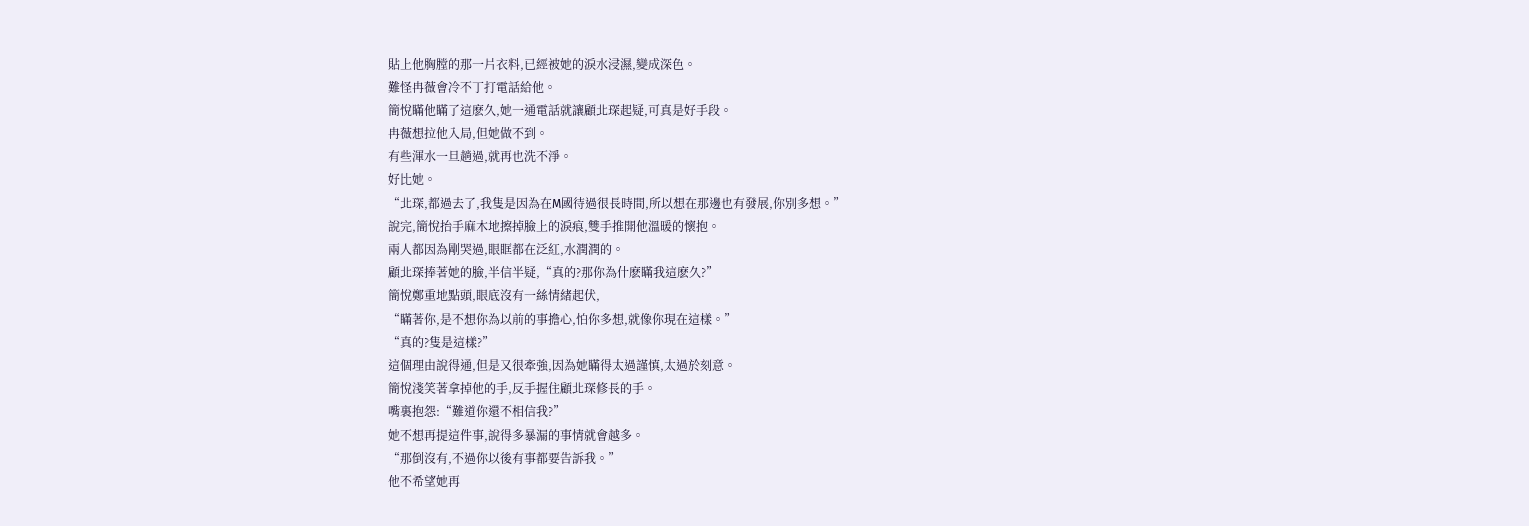貼上他胸膛的那一片衣料,已經被她的淚水浸濕,變成深色。
難怪冉薇會冷不丁打電話給他。
簡悅瞞他瞞了這麽久,她一通電話就讓顧北琛起疑,可真是好手段。
冉薇想拉他入局,但她做不到。
有些渾水一旦趟過,就再也洗不淨。
好比她。
“北琛,都過去了,我隻是因為在M國待過很長時間,所以想在那邊也有發展,你別多想。”
說完,簡悅抬手麻木地擦掉臉上的淚痕,雙手推開他溫暖的懷抱。
兩人都因為剛哭過,眼眶都在泛紅,水潤潤的。
顧北琛捧著她的臉,半信半疑,“真的?那你為什麽瞞我這麽久?”
簡悅鄭重地點頭,眼底沒有一絲情緒起伏,
“瞞著你,是不想你為以前的事擔心,怕你多想,就像你現在這樣。”
“真的?隻是這樣?”
這個理由說得通,但是又很牽強,因為她瞞得太過謹慎,太過於刻意。
簡悅淺笑著拿掉他的手,反手握住顧北琛修長的手。
嘴裏抱怨:“難道你還不相信我?”
她不想再提這件事,說得多暴漏的事情就會越多。
“那倒沒有,不過你以後有事都要告訴我。”
他不希望她再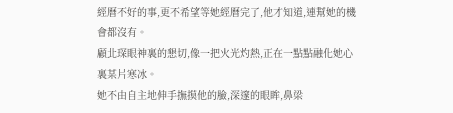經曆不好的事,更不希望等她經曆完了,他才知道,連幫她的機會都沒有。
顧北琛眼神裏的懇切,像一把火光灼熱,正在一點點融化她心裏某片寒冰。
她不由自主地伸手撫摸他的臉,深邃的眼眸,鼻梁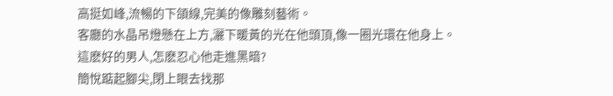高挺如峰,流暢的下頜線,完美的像雕刻藝術。
客廳的水晶吊燈懸在上方,灑下暖黃的光在他頭頂,像一圈光環在他身上。
這麽好的男人,怎麽忍心他走進黑暗?
簡悅踮起腳尖,閉上眼去找那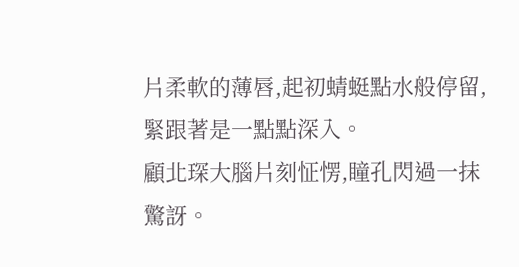片柔軟的薄唇,起初蜻蜓點水般停留,緊跟著是一點點深入。
顧北琛大腦片刻怔愣,瞳孔閃過一抹驚訝。